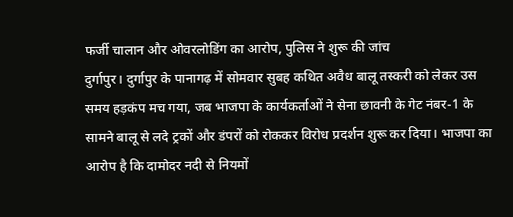फर्जी चालान और ओवरलोडिंग का आरोप, पुलिस ने शुरू की जांच
दुर्गापुर। दुर्गापुर के पानागढ़ में सोमवार सुबह कथित अवैध बालू तस्करी को लेकर उस समय हड़कंप मच गया, जब भाजपा के कार्यकर्ताओं ने सेना छावनी के गेट नंबर-1 के सामने बालू से लदे ट्रकों और डंपरों को रोककर विरोध प्रदर्शन शुरू कर दिया। भाजपा का आरोप है कि दामोदर नदी से नियमों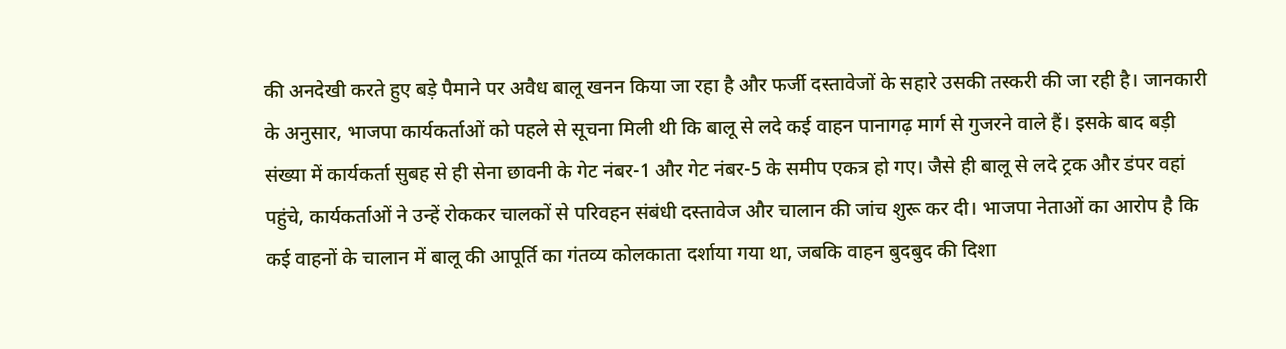की अनदेखी करते हुए बड़े पैमाने पर अवैध बालू खनन किया जा रहा है और फर्जी दस्तावेजों के सहारे उसकी तस्करी की जा रही है। जानकारी के अनुसार, भाजपा कार्यकर्ताओं को पहले से सूचना मिली थी कि बालू से लदे कई वाहन पानागढ़ मार्ग से गुजरने वाले हैं। इसके बाद बड़ी संख्या में कार्यकर्ता सुबह से ही सेना छावनी के गेट नंबर-1 और गेट नंबर-5 के समीप एकत्र हो गए। जैसे ही बालू से लदे ट्रक और डंपर वहां पहुंचे, कार्यकर्ताओं ने उन्हें रोककर चालकों से परिवहन संबंधी दस्तावेज और चालान की जांच शुरू कर दी। भाजपा नेताओं का आरोप है कि कई वाहनों के चालान में बालू की आपूर्ति का गंतव्य कोलकाता दर्शाया गया था, जबकि वाहन बुदबुद की दिशा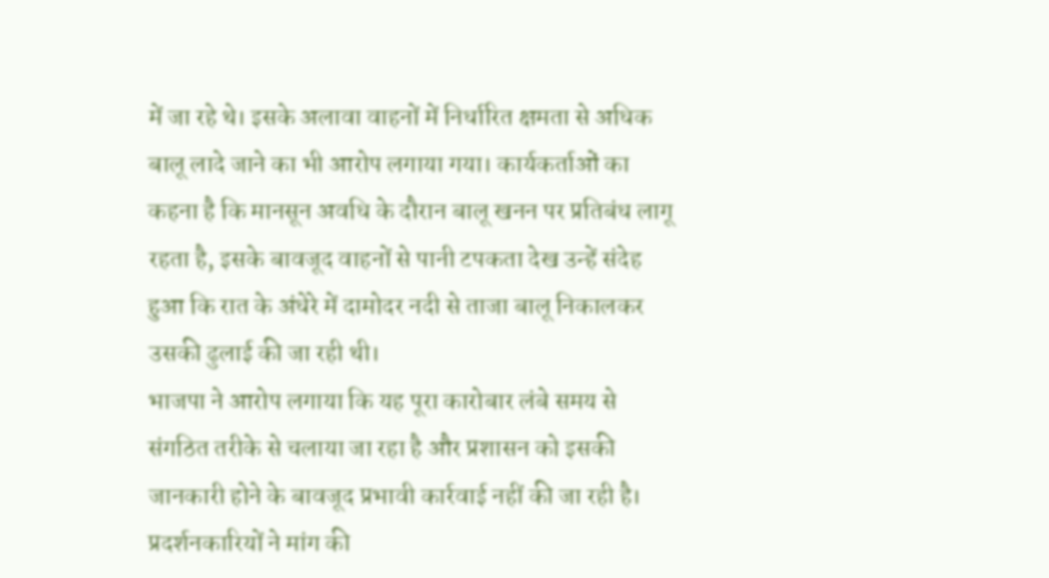में जा रहे थे। इसके अलावा वाहनों में निर्धारित क्षमता से अधिक बालू लादे जाने का भी आरोप लगाया गया। कार्यकर्ताओं का कहना है कि मानसून अवधि के दौरान बालू खनन पर प्रतिबंध लागू रहता है, इसके बावजूद वाहनों से पानी टपकता देख उन्हें संदेह हुआ कि रात के अंधेरे में दामोदर नदी से ताजा बालू निकालकर उसकी ढुलाई की जा रही थी।
भाजपा ने आरोप लगाया कि यह पूरा कारोबार लंबे समय से संगठित तरीके से चलाया जा रहा है और प्रशासन को इसकी जानकारी होने के बावजूद प्रभावी कार्रवाई नहीं की जा रही है। प्रदर्शनकारियों ने मांग की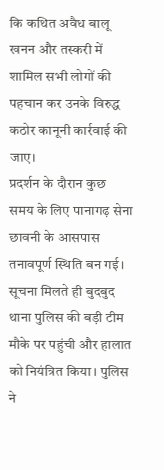कि कथित अवैध बालू खनन और तस्करी में शामिल सभी लोगों की पहचान कर उनके विरुद्ध कठोर कानूनी कार्रवाई की जाए।
प्रदर्शन के दौरान कुछ समय के लिए पानागढ़ सेना छावनी के आसपास तनावपूर्ण स्थिति बन गई। सूचना मिलते ही बुदबुद थाना पुलिस की बड़ी टीम मौके पर पहुंची और हालात को नियंत्रित किया। पुलिस ने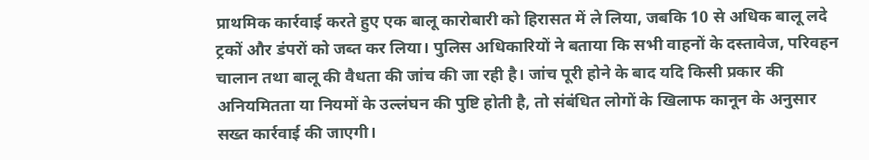प्राथमिक कार्रवाई करते हुए एक बालू कारोबारी को हिरासत में ले लिया, जबकि 10 से अधिक बालू लदे ट्रकों और डंपरों को जब्त कर लिया। पुलिस अधिकारियों ने बताया कि सभी वाहनों के दस्तावेज, परिवहन चालान तथा बालू की वैधता की जांच की जा रही है। जांच पूरी होने के बाद यदि किसी प्रकार की अनियमितता या नियमों के उल्लंघन की पुष्टि होती है, तो संबंधित लोगों के खिलाफ कानून के अनुसार सख्त कार्रवाई की जाएगी।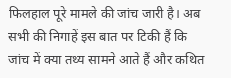फिलहाल पूरे मामले की जांच जारी है। अब सभी की निगाहें इस बात पर टिकी हैं कि जांच में क्या तथ्य सामने आते हैं और कथित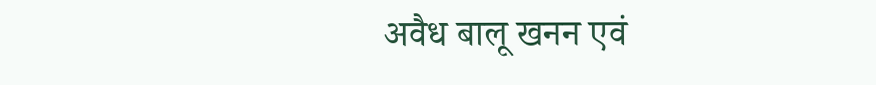अवैध बालू खनन एवं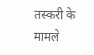तस्करी के मामले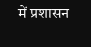में प्रशासन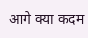आगे क्या कदम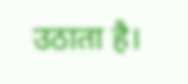उठाता है।